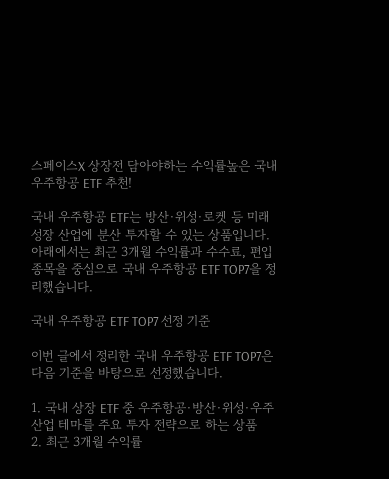스페이스X 상장전 담아야하는 수익률높은 국내 우주항공 ETF 추천!

국내 우주항공 ETF는 방산·위성·로켓 등 미래 성장 산업에 분산 투자할 수 있는 상품입니다. 아래에서는 최근 3개월 수익률과 수수료, 편입종목을 중심으로 국내 우주항공 ETF TOP7을 정리했습니다.

국내 우주항공 ETF TOP7 선정 기준

이번 글에서 정리한 국내 우주항공 ETF TOP7은 다음 기준을 바탕으로 선정했습니다.

1. 국내 상장 ETF 중 우주항공·방산·위성·우주산업 테마를 주요 투자 전략으로 하는 상품
2. 최근 3개월 수익률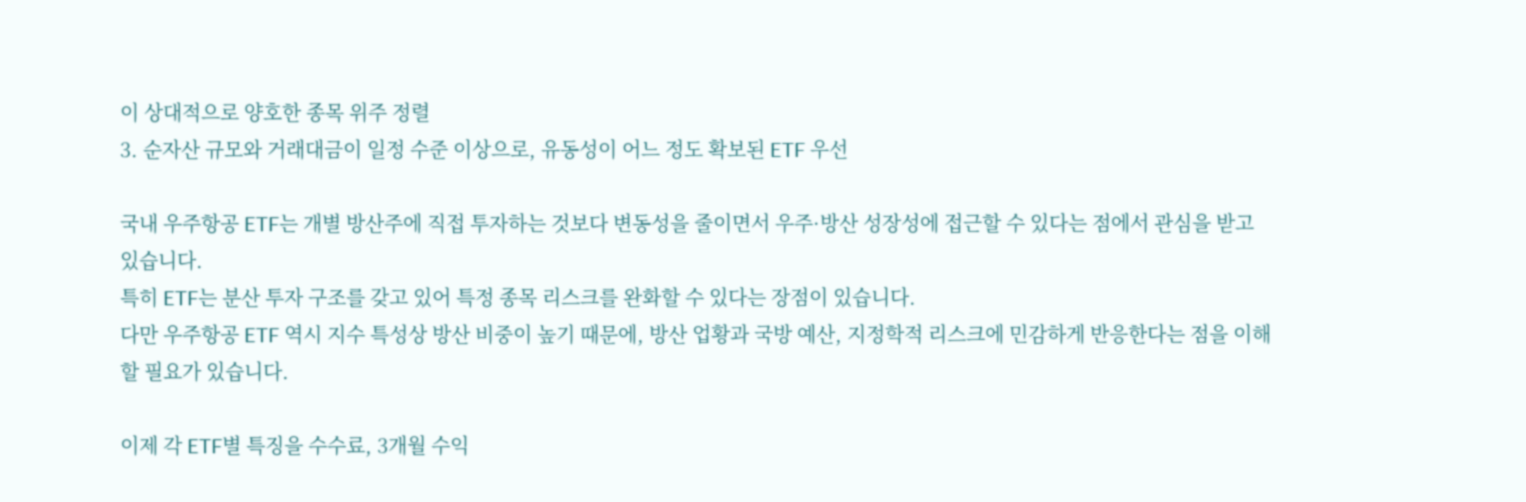이 상대적으로 양호한 종목 위주 정렬
3. 순자산 규모와 거래대금이 일정 수준 이상으로, 유동성이 어느 정도 확보된 ETF 우선

국내 우주항공 ETF는 개별 방산주에 직접 투자하는 것보다 변동성을 줄이면서 우주·방산 성장성에 접근할 수 있다는 점에서 관심을 받고 있습니다.
특히 ETF는 분산 투자 구조를 갖고 있어 특정 종목 리스크를 완화할 수 있다는 장점이 있습니다.
다만 우주항공 ETF 역시 지수 특성상 방산 비중이 높기 때문에, 방산 업황과 국방 예산, 지정학적 리스크에 민감하게 반응한다는 점을 이해할 필요가 있습니다.

이제 각 ETF별 특징을 수수료, 3개월 수익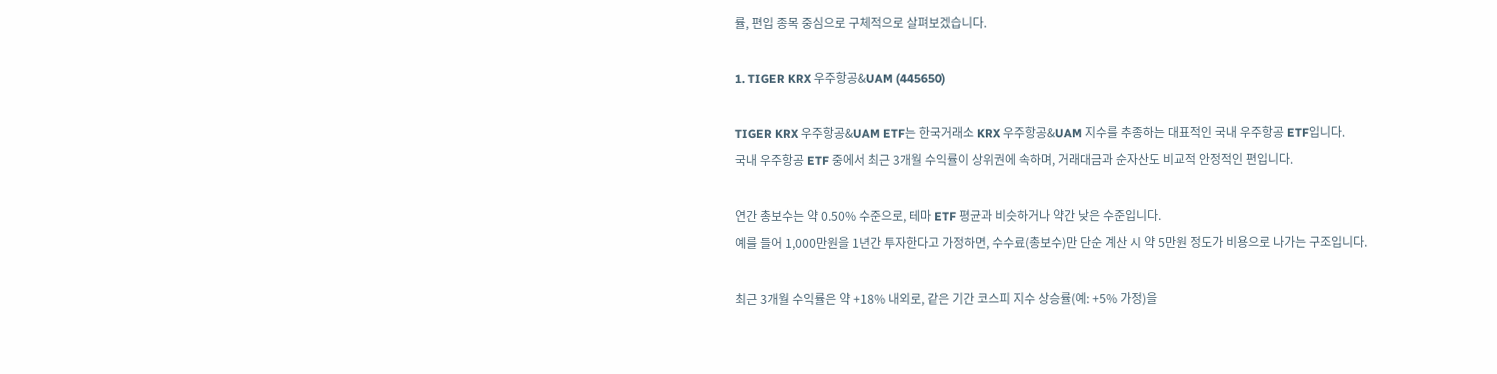률, 편입 종목 중심으로 구체적으로 살펴보겠습니다.

1. TIGER KRX 우주항공&UAM (445650)

TIGER KRX 우주항공&UAM ETF는 한국거래소 KRX 우주항공&UAM 지수를 추종하는 대표적인 국내 우주항공 ETF입니다.
국내 우주항공 ETF 중에서 최근 3개월 수익률이 상위권에 속하며, 거래대금과 순자산도 비교적 안정적인 편입니다.

연간 총보수는 약 0.50% 수준으로, 테마 ETF 평균과 비슷하거나 약간 낮은 수준입니다.
예를 들어 1,000만원을 1년간 투자한다고 가정하면, 수수료(총보수)만 단순 계산 시 약 5만원 정도가 비용으로 나가는 구조입니다.

최근 3개월 수익률은 약 +18% 내외로, 같은 기간 코스피 지수 상승률(예: +5% 가정)을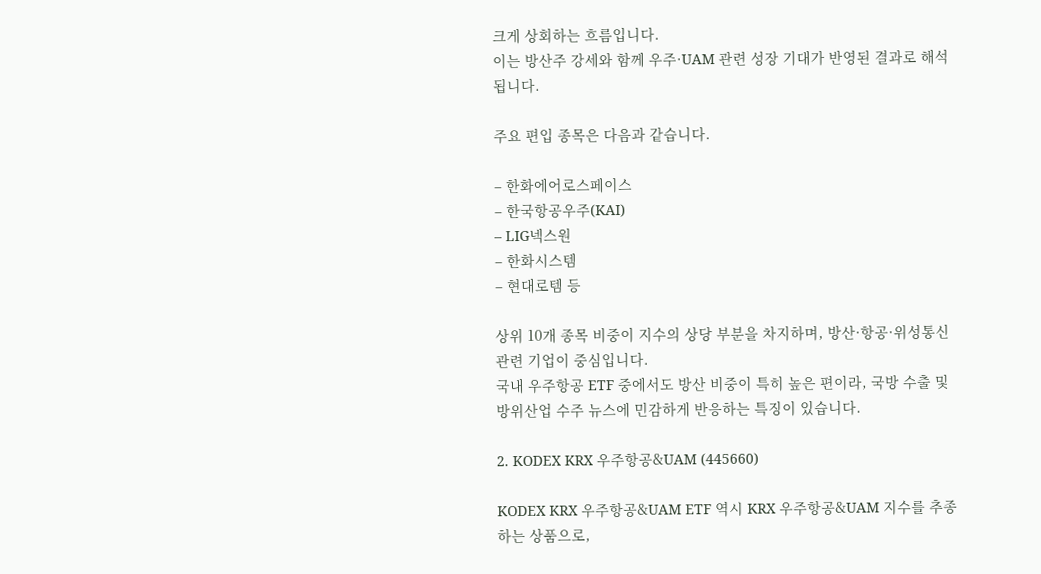크게 상회하는 흐름입니다.
이는 방산주 강세와 함께 우주·UAM 관련 성장 기대가 반영된 결과로 해석됩니다.

주요 편입 종목은 다음과 같습니다.

– 한화에어로스페이스
– 한국항공우주(KAI)
– LIG넥스원
– 한화시스템
– 현대로템 등

상위 10개 종목 비중이 지수의 상당 부분을 차지하며, 방산·항공·위성통신 관련 기업이 중심입니다.
국내 우주항공 ETF 중에서도 방산 비중이 특히 높은 편이라, 국방 수출 및 방위산업 수주 뉴스에 민감하게 반응하는 특징이 있습니다.

2. KODEX KRX 우주항공&UAM (445660)

KODEX KRX 우주항공&UAM ETF 역시 KRX 우주항공&UAM 지수를 추종하는 상품으로,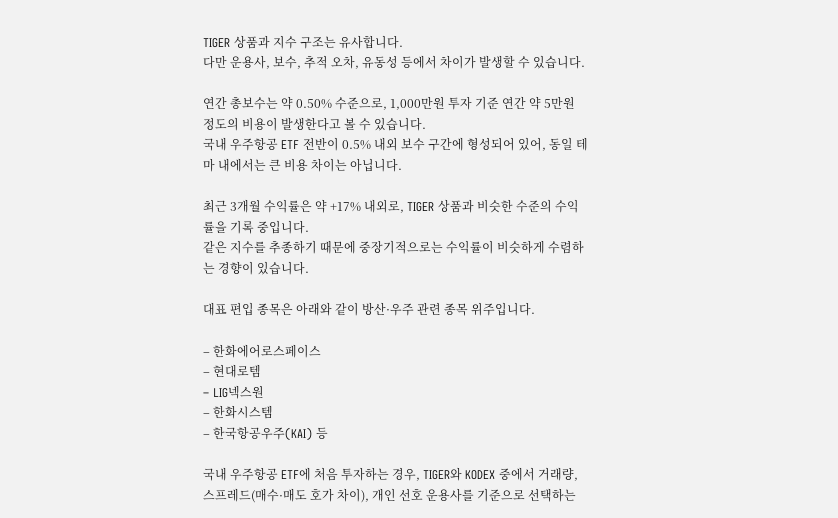TIGER 상품과 지수 구조는 유사합니다.
다만 운용사, 보수, 추적 오차, 유동성 등에서 차이가 발생할 수 있습니다.

연간 총보수는 약 0.50% 수준으로, 1,000만원 투자 기준 연간 약 5만원 정도의 비용이 발생한다고 볼 수 있습니다.
국내 우주항공 ETF 전반이 0.5% 내외 보수 구간에 형성되어 있어, 동일 테마 내에서는 큰 비용 차이는 아닙니다.

최근 3개월 수익률은 약 +17% 내외로, TIGER 상품과 비슷한 수준의 수익률을 기록 중입니다.
같은 지수를 추종하기 때문에 중장기적으로는 수익률이 비슷하게 수렴하는 경향이 있습니다.

대표 편입 종목은 아래와 같이 방산·우주 관련 종목 위주입니다.

– 한화에어로스페이스
– 현대로템
– LIG넥스원
– 한화시스템
– 한국항공우주(KAI) 등

국내 우주항공 ETF에 처음 투자하는 경우, TIGER와 KODEX 중에서 거래량, 스프레드(매수·매도 호가 차이), 개인 선호 운용사를 기준으로 선택하는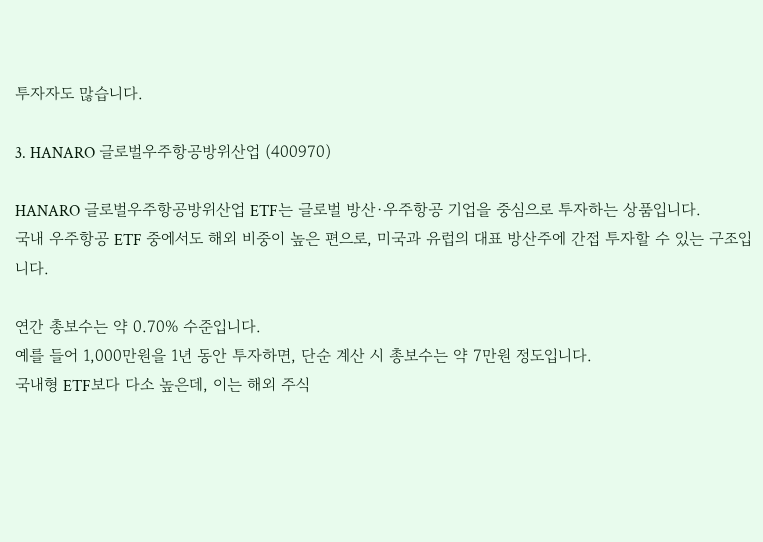투자자도 많습니다.

3. HANARO 글로벌우주항공방위산업 (400970)

HANARO 글로벌우주항공방위산업 ETF는 글로벌 방산·우주항공 기업을 중심으로 투자하는 상품입니다.
국내 우주항공 ETF 중에서도 해외 비중이 높은 편으로, 미국과 유럽의 대표 방산주에 간접 투자할 수 있는 구조입니다.

연간 총보수는 약 0.70% 수준입니다.
예를 들어 1,000만원을 1년 동안 투자하면, 단순 계산 시 총보수는 약 7만원 정도입니다.
국내형 ETF보다 다소 높은데, 이는 해외 주식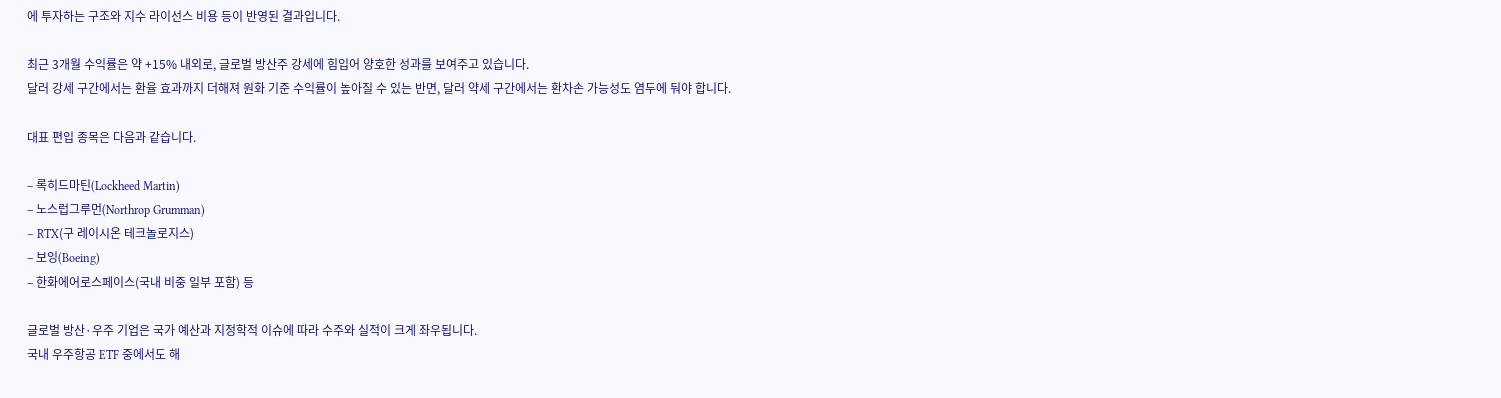에 투자하는 구조와 지수 라이선스 비용 등이 반영된 결과입니다.

최근 3개월 수익률은 약 +15% 내외로, 글로벌 방산주 강세에 힘입어 양호한 성과를 보여주고 있습니다.
달러 강세 구간에서는 환율 효과까지 더해져 원화 기준 수익률이 높아질 수 있는 반면, 달러 약세 구간에서는 환차손 가능성도 염두에 둬야 합니다.

대표 편입 종목은 다음과 같습니다.

– 록히드마틴(Lockheed Martin)
– 노스럽그루먼(Northrop Grumman)
– RTX(구 레이시온 테크놀로지스)
– 보잉(Boeing)
– 한화에어로스페이스(국내 비중 일부 포함) 등

글로벌 방산·우주 기업은 국가 예산과 지정학적 이슈에 따라 수주와 실적이 크게 좌우됩니다.
국내 우주항공 ETF 중에서도 해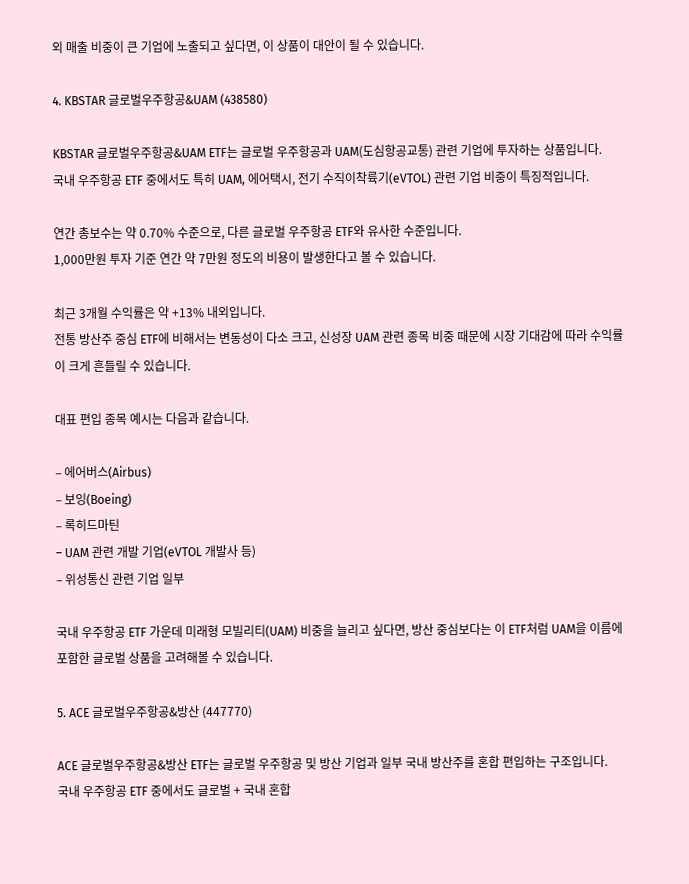외 매출 비중이 큰 기업에 노출되고 싶다면, 이 상품이 대안이 될 수 있습니다.

4. KBSTAR 글로벌우주항공&UAM (438580)

KBSTAR 글로벌우주항공&UAM ETF는 글로벌 우주항공과 UAM(도심항공교통) 관련 기업에 투자하는 상품입니다.
국내 우주항공 ETF 중에서도 특히 UAM, 에어택시, 전기 수직이착륙기(eVTOL) 관련 기업 비중이 특징적입니다.

연간 총보수는 약 0.70% 수준으로, 다른 글로벌 우주항공 ETF와 유사한 수준입니다.
1,000만원 투자 기준 연간 약 7만원 정도의 비용이 발생한다고 볼 수 있습니다.

최근 3개월 수익률은 약 +13% 내외입니다.
전통 방산주 중심 ETF에 비해서는 변동성이 다소 크고, 신성장 UAM 관련 종목 비중 때문에 시장 기대감에 따라 수익률이 크게 흔들릴 수 있습니다.

대표 편입 종목 예시는 다음과 같습니다.

– 에어버스(Airbus)
– 보잉(Boeing)
– 록히드마틴
– UAM 관련 개발 기업(eVTOL 개발사 등)
– 위성통신 관련 기업 일부

국내 우주항공 ETF 가운데 미래형 모빌리티(UAM) 비중을 늘리고 싶다면, 방산 중심보다는 이 ETF처럼 UAM을 이름에 포함한 글로벌 상품을 고려해볼 수 있습니다.

5. ACE 글로벌우주항공&방산 (447770)

ACE 글로벌우주항공&방산 ETF는 글로벌 우주항공 및 방산 기업과 일부 국내 방산주를 혼합 편입하는 구조입니다.
국내 우주항공 ETF 중에서도 글로벌 + 국내 혼합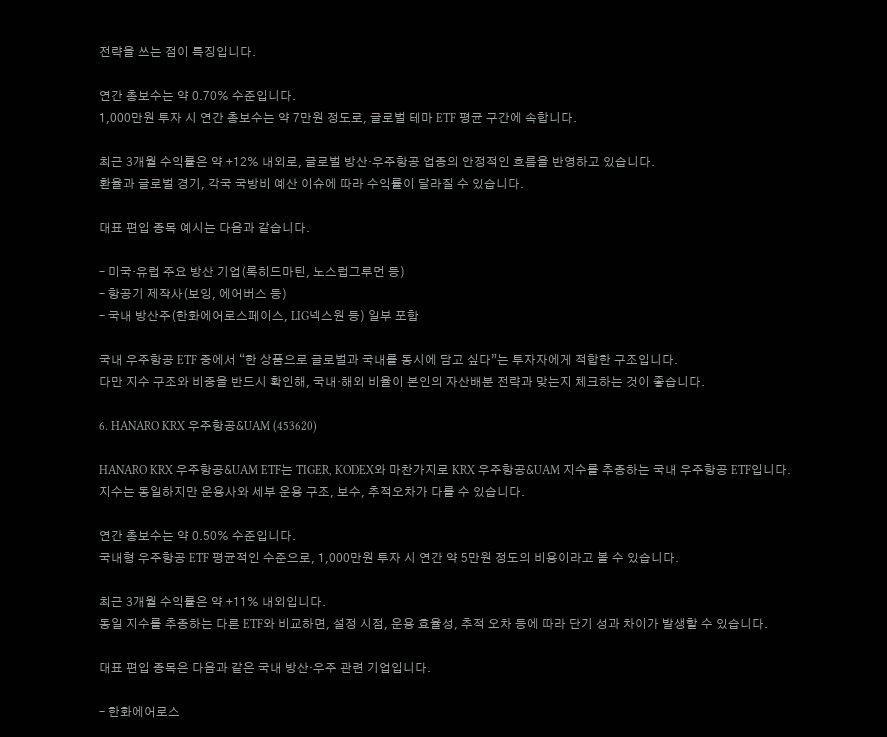전략을 쓰는 점이 특징입니다.

연간 총보수는 약 0.70% 수준입니다.
1,000만원 투자 시 연간 총보수는 약 7만원 정도로, 글로벌 테마 ETF 평균 구간에 속합니다.

최근 3개월 수익률은 약 +12% 내외로, 글로벌 방산·우주항공 업종의 안정적인 흐름을 반영하고 있습니다.
환율과 글로벌 경기, 각국 국방비 예산 이슈에 따라 수익률이 달라질 수 있습니다.

대표 편입 종목 예시는 다음과 같습니다.

– 미국·유럽 주요 방산 기업(록히드마틴, 노스럽그루먼 등)
– 항공기 제작사(보잉, 에어버스 등)
– 국내 방산주(한화에어로스페이스, LIG넥스원 등) 일부 포함

국내 우주항공 ETF 중에서 “한 상품으로 글로벌과 국내를 동시에 담고 싶다”는 투자자에게 적합한 구조입니다.
다만 지수 구조와 비중을 반드시 확인해, 국내·해외 비율이 본인의 자산배분 전략과 맞는지 체크하는 것이 좋습니다.

6. HANARO KRX 우주항공&UAM (453620)

HANARO KRX 우주항공&UAM ETF는 TIGER, KODEX와 마찬가지로 KRX 우주항공&UAM 지수를 추종하는 국내 우주항공 ETF입니다.
지수는 동일하지만 운용사와 세부 운용 구조, 보수, 추적오차가 다를 수 있습니다.

연간 총보수는 약 0.50% 수준입니다.
국내형 우주항공 ETF 평균적인 수준으로, 1,000만원 투자 시 연간 약 5만원 정도의 비용이라고 볼 수 있습니다.

최근 3개월 수익률은 약 +11% 내외입니다.
동일 지수를 추종하는 다른 ETF와 비교하면, 설정 시점, 운용 효율성, 추적 오차 등에 따라 단기 성과 차이가 발생할 수 있습니다.

대표 편입 종목은 다음과 같은 국내 방산·우주 관련 기업입니다.

– 한화에어로스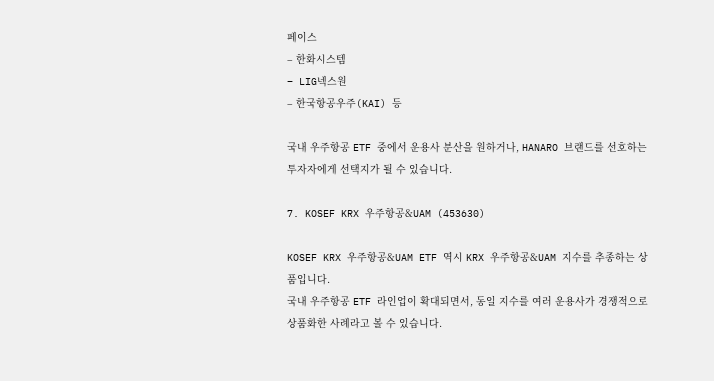페이스
– 한화시스템
– LIG넥스원
– 한국항공우주(KAI) 등

국내 우주항공 ETF 중에서 운용사 분산을 원하거나, HANARO 브랜드를 선호하는 투자자에게 선택지가 될 수 있습니다.

7. KOSEF KRX 우주항공&UAM (453630)

KOSEF KRX 우주항공&UAM ETF 역시 KRX 우주항공&UAM 지수를 추종하는 상품입니다.
국내 우주항공 ETF 라인업이 확대되면서, 동일 지수를 여러 운용사가 경쟁적으로 상품화한 사례라고 볼 수 있습니다.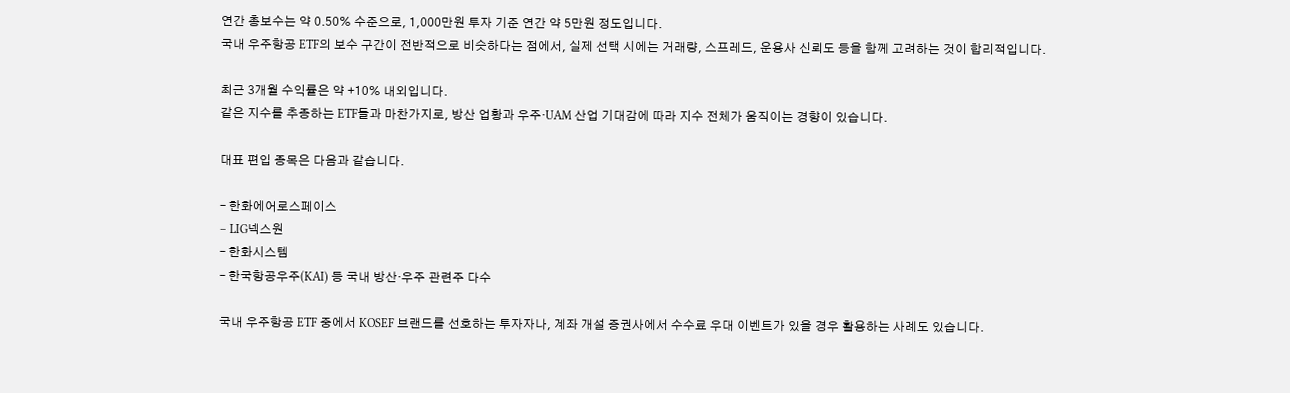연간 총보수는 약 0.50% 수준으로, 1,000만원 투자 기준 연간 약 5만원 정도입니다.
국내 우주항공 ETF의 보수 구간이 전반적으로 비슷하다는 점에서, 실제 선택 시에는 거래량, 스프레드, 운용사 신뢰도 등을 함께 고려하는 것이 합리적입니다.

최근 3개월 수익률은 약 +10% 내외입니다.
같은 지수를 추종하는 ETF들과 마찬가지로, 방산 업황과 우주·UAM 산업 기대감에 따라 지수 전체가 움직이는 경향이 있습니다.

대표 편입 종목은 다음과 같습니다.

– 한화에어로스페이스
– LIG넥스원
– 한화시스템
– 한국항공우주(KAI) 등 국내 방산·우주 관련주 다수

국내 우주항공 ETF 중에서 KOSEF 브랜드를 선호하는 투자자나, 계좌 개설 증권사에서 수수료 우대 이벤트가 있을 경우 활용하는 사례도 있습니다.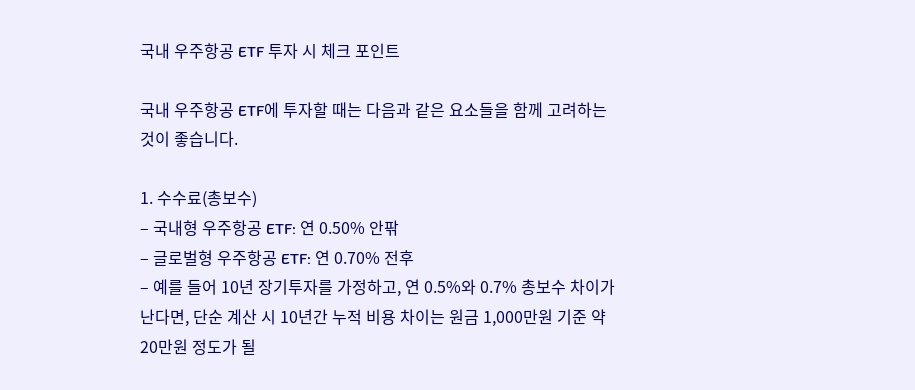국내 우주항공 ETF 투자 시 체크 포인트

국내 우주항공 ETF에 투자할 때는 다음과 같은 요소들을 함께 고려하는 것이 좋습니다.

1. 수수료(총보수)
– 국내형 우주항공 ETF: 연 0.50% 안팎
– 글로벌형 우주항공 ETF: 연 0.70% 전후
– 예를 들어 10년 장기투자를 가정하고, 연 0.5%와 0.7% 총보수 차이가 난다면, 단순 계산 시 10년간 누적 비용 차이는 원금 1,000만원 기준 약 20만원 정도가 될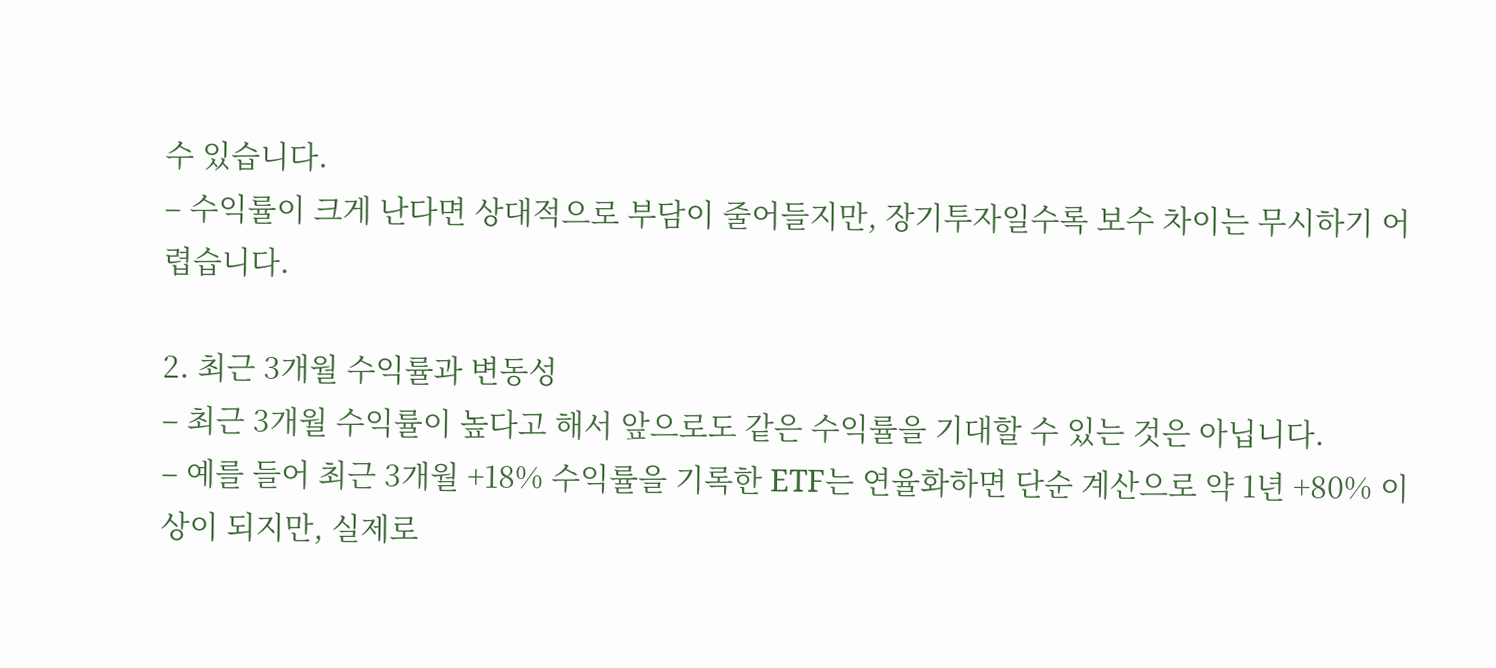수 있습니다.
– 수익률이 크게 난다면 상대적으로 부담이 줄어들지만, 장기투자일수록 보수 차이는 무시하기 어렵습니다.

2. 최근 3개월 수익률과 변동성
– 최근 3개월 수익률이 높다고 해서 앞으로도 같은 수익률을 기대할 수 있는 것은 아닙니다.
– 예를 들어 최근 3개월 +18% 수익률을 기록한 ETF는 연율화하면 단순 계산으로 약 1년 +80% 이상이 되지만, 실제로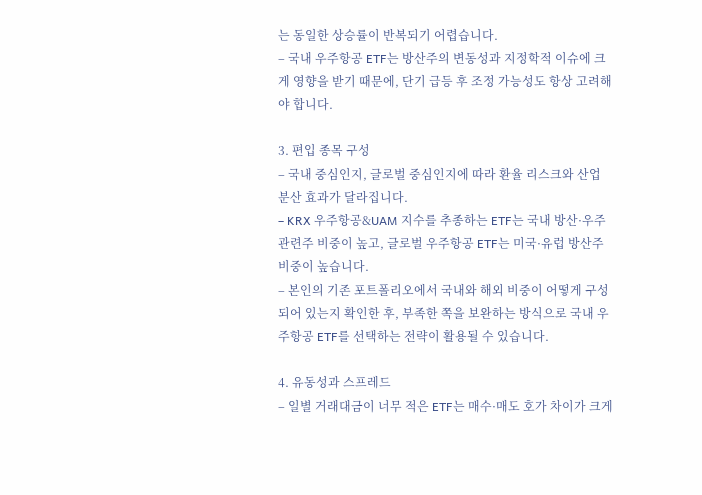는 동일한 상승률이 반복되기 어렵습니다.
– 국내 우주항공 ETF는 방산주의 변동성과 지정학적 이슈에 크게 영향을 받기 때문에, 단기 급등 후 조정 가능성도 항상 고려해야 합니다.

3. 편입 종목 구성
– 국내 중심인지, 글로벌 중심인지에 따라 환율 리스크와 산업 분산 효과가 달라집니다.
– KRX 우주항공&UAM 지수를 추종하는 ETF는 국내 방산·우주 관련주 비중이 높고, 글로벌 우주항공 ETF는 미국·유럽 방산주 비중이 높습니다.
– 본인의 기존 포트폴리오에서 국내와 해외 비중이 어떻게 구성되어 있는지 확인한 후, 부족한 쪽을 보완하는 방식으로 국내 우주항공 ETF를 선택하는 전략이 활용될 수 있습니다.

4. 유동성과 스프레드
– 일별 거래대금이 너무 적은 ETF는 매수·매도 호가 차이가 크게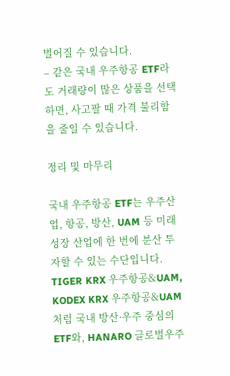벌어질 수 있습니다.
– 같은 국내 우주항공 ETF라도 거래량이 많은 상품을 선택하면, 사고팔 때 가격 불리함을 줄일 수 있습니다.

정리 및 마무리

국내 우주항공 ETF는 우주산업, 항공, 방산, UAM 등 미래 성장 산업에 한 번에 분산 투자할 수 있는 수단입니다.
TIGER KRX 우주항공&UAM, KODEX KRX 우주항공&UAM처럼 국내 방산·우주 중심의 ETF와, HANARO 글로벌우주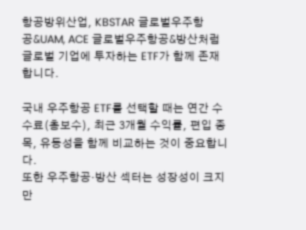항공방위산업, KBSTAR 글로벌우주항공&UAM, ACE 글로벌우주항공&방산처럼 글로벌 기업에 투자하는 ETF가 함께 존재합니다.

국내 우주항공 ETF를 선택할 때는 연간 수수료(총보수), 최근 3개월 수익률, 편입 종목, 유동성을 함께 비교하는 것이 중요합니다.
또한 우주항공·방산 섹터는 성장성이 크지만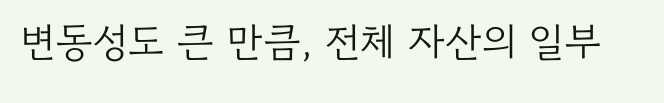변동성도 큰 만큼, 전체 자산의 일부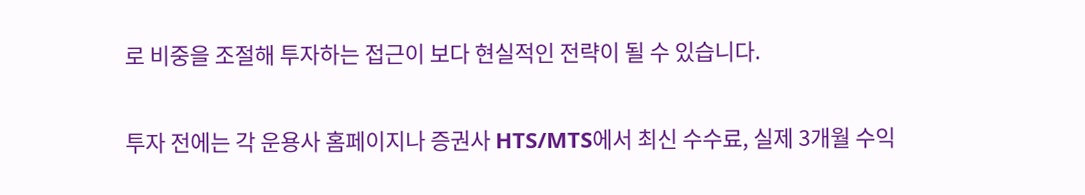로 비중을 조절해 투자하는 접근이 보다 현실적인 전략이 될 수 있습니다.

투자 전에는 각 운용사 홈페이지나 증권사 HTS/MTS에서 최신 수수료, 실제 3개월 수익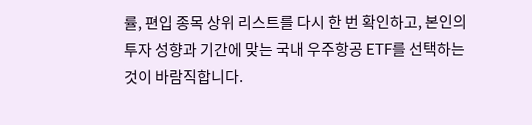률, 편입 종목 상위 리스트를 다시 한 번 확인하고, 본인의 투자 성향과 기간에 맞는 국내 우주항공 ETF를 선택하는 것이 바람직합니다.